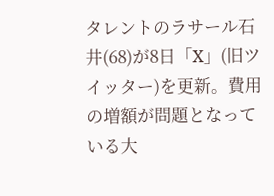タレントのラサール石井(68)が8日「X」(旧ツイッター)を更新。費用の増額が問題となっている大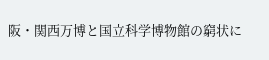阪・関西万博と国立科学博物館の窮状に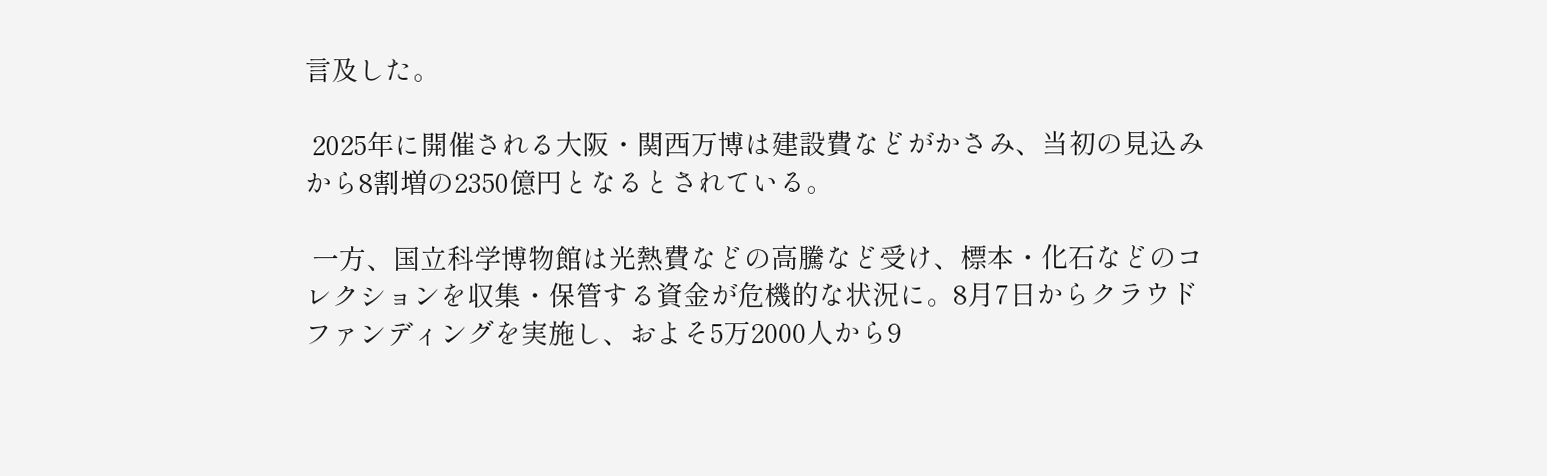言及した。

 2025年に開催される大阪・関西万博は建設費などがかさみ、当初の見込みから8割増の2350億円となるとされている。

 一方、国立科学博物館は光熱費などの高騰など受け、標本・化石などのコレクションを収集・保管する資金が危機的な状況に。8月7日からクラウドファンディングを実施し、およそ5万2000人から9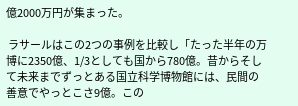億2000万円が集まった。

 ラサールはこの2つの事例を比較し「たった半年の万博に2350億、1/3としても国から780億。昔からそして未来までずっとある国立科学博物館には、民間の善意でやっとこさ9億。この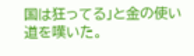国は狂ってる」と金の使い道を嘆いた。